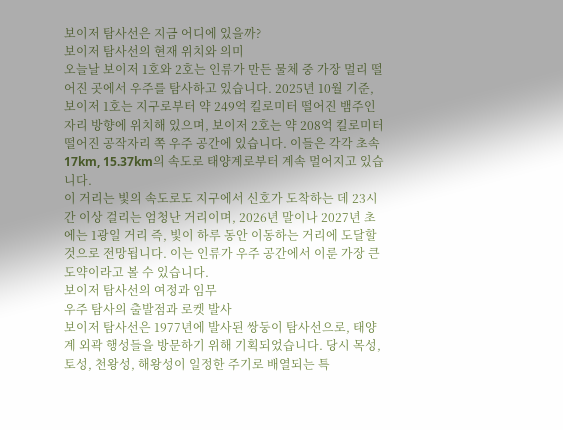보이저 탐사선은 지금 어디에 있을까?
보이저 탐사선의 현재 위치와 의미
오늘날 보이저 1호와 2호는 인류가 만든 물체 중 가장 멀리 떨어진 곳에서 우주를 탐사하고 있습니다. 2025년 10월 기준, 보이저 1호는 지구로부터 약 249억 킬로미터 떨어진 뱀주인자리 방향에 위치해 있으며, 보이저 2호는 약 208억 킬로미터 떨어진 공작자리 쪽 우주 공간에 있습니다. 이들은 각각 초속 17km, 15.37km의 속도로 태양계로부터 계속 멀어지고 있습니다.
이 거리는 빛의 속도로도 지구에서 신호가 도착하는 데 23시간 이상 걸리는 엄청난 거리이며, 2026년 말이나 2027년 초에는 1광일 거리 즉, 빛이 하루 동안 이동하는 거리에 도달할 것으로 전망됩니다. 이는 인류가 우주 공간에서 이룬 가장 큰 도약이라고 볼 수 있습니다.
보이저 탐사선의 여정과 임무
우주 탐사의 출발점과 로켓 발사
보이저 탐사선은 1977년에 발사된 쌍둥이 탐사선으로, 태양계 외곽 행성들을 방문하기 위해 기획되었습니다. 당시 목성, 토성, 천왕성, 해왕성이 일정한 주기로 배열되는 특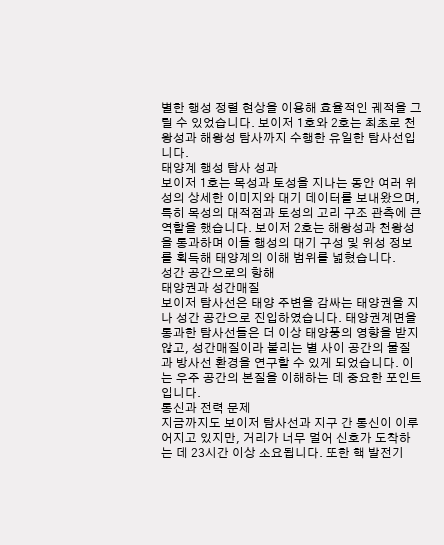별한 행성 정렬 현상을 이용해 효율적인 궤적을 그릴 수 있었습니다. 보이저 1호와 2호는 최초로 천왕성과 해왕성 탐사까지 수행한 유일한 탐사선입니다.
태양계 행성 탐사 성과
보이저 1호는 목성과 토성을 지나는 동안 여러 위성의 상세한 이미지와 대기 데이터를 보내왔으며, 특히 목성의 대적점과 토성의 고리 구조 관측에 큰 역할을 했습니다. 보이저 2호는 해왕성과 천왕성을 통과하며 이들 행성의 대기 구성 및 위성 정보를 획득해 태양계의 이해 범위를 넓혔습니다.
성간 공간으로의 항해
태양권과 성간매질
보이저 탐사선은 태양 주변을 감싸는 태양권을 지나 성간 공간으로 진입하였습니다. 태양권계면을 통과한 탐사선들은 더 이상 태양풍의 영향을 받지 않고, 성간매질이라 불리는 별 사이 공간의 물질과 방사선 환경을 연구할 수 있게 되었습니다. 이는 우주 공간의 본질을 이해하는 데 중요한 포인트입니다.
통신과 전력 문제
지금까지도 보이저 탐사선과 지구 간 통신이 이루어지고 있지만, 거리가 너무 멀어 신호가 도착하는 데 23시간 이상 소요됩니다. 또한 핵 발전기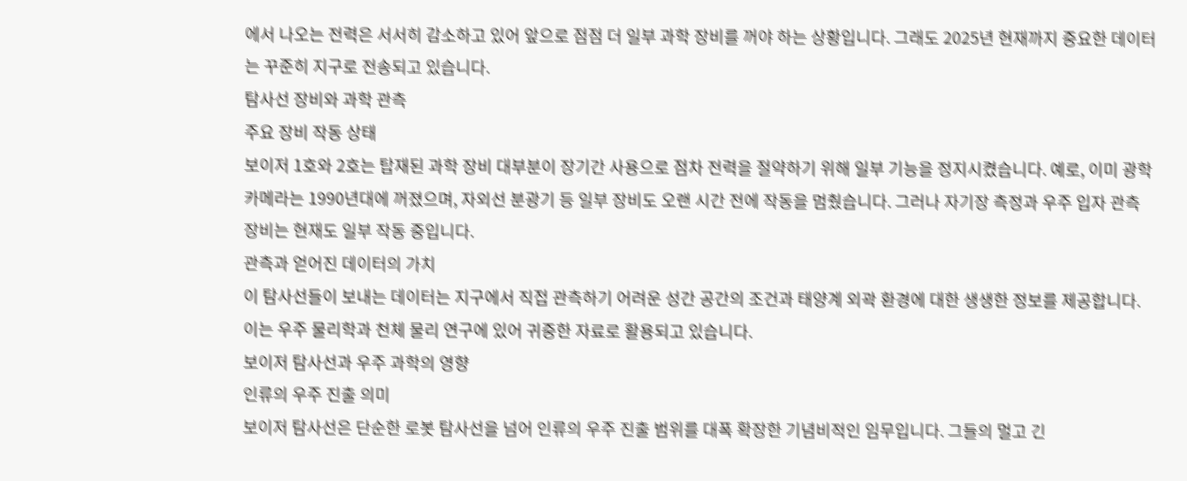에서 나오는 전력은 서서히 감소하고 있어 앞으로 점점 더 일부 과학 장비를 꺼야 하는 상황입니다. 그래도 2025년 현재까지 중요한 데이터는 꾸준히 지구로 전송되고 있습니다.
탐사선 장비와 과학 관측
주요 장비 작동 상태
보이저 1호와 2호는 탑재된 과학 장비 대부분이 장기간 사용으로 점차 전력을 절약하기 위해 일부 기능을 정지시켰습니다. 예로, 이미 광학 카메라는 1990년대에 꺼졌으며, 자외선 분광기 등 일부 장비도 오랜 시간 전에 작동을 멈췄습니다. 그러나 자기장 측정과 우주 입자 관측 장비는 현재도 일부 작동 중입니다.
관측과 얻어진 데이터의 가치
이 탐사선들이 보내는 데이터는 지구에서 직접 관측하기 어려운 성간 공간의 조건과 태양계 외곽 환경에 대한 생생한 정보를 제공합니다. 이는 우주 물리학과 천체 물리 연구에 있어 귀중한 자료로 활용되고 있습니다.
보이저 탐사선과 우주 과학의 영향
인류의 우주 진출 의미
보이저 탐사선은 단순한 로봇 탐사선을 넘어 인류의 우주 진출 범위를 대폭 확장한 기념비적인 임무입니다. 그들의 멀고 긴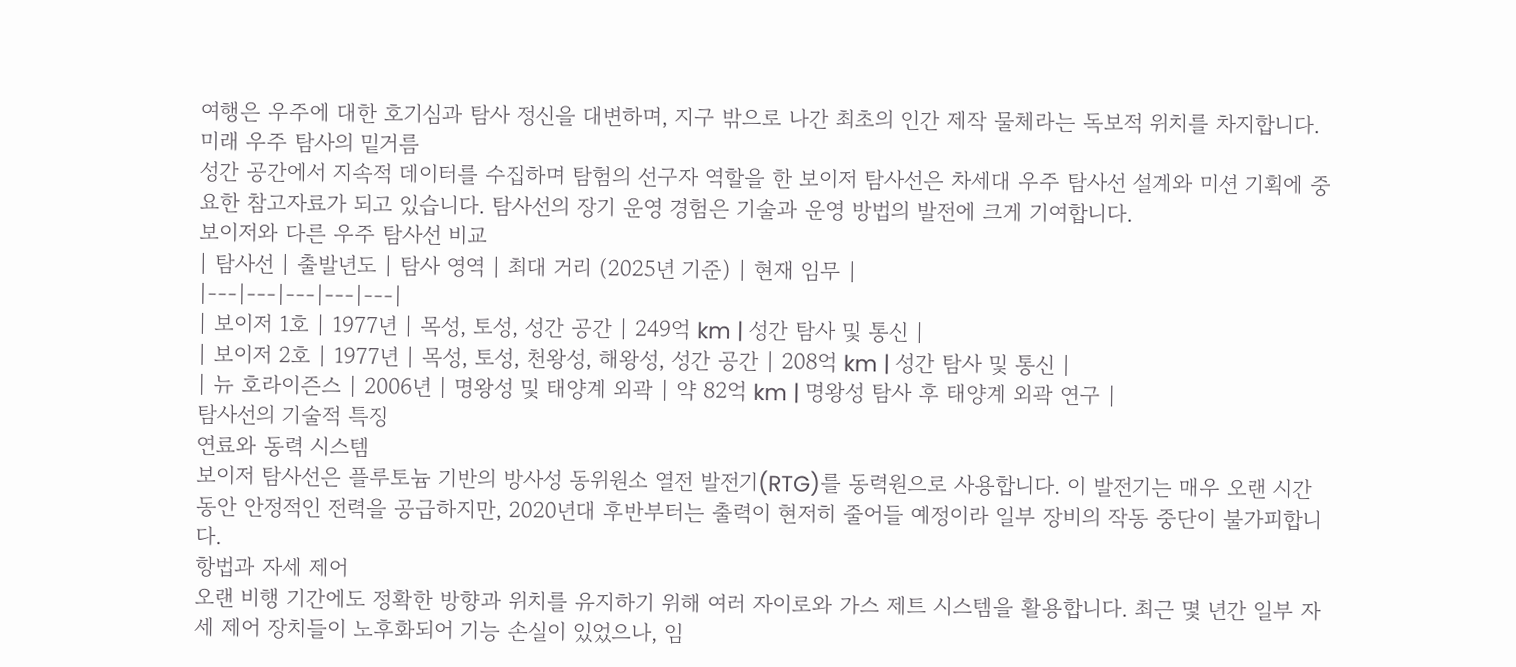여행은 우주에 대한 호기심과 탐사 정신을 대변하며, 지구 밖으로 나간 최초의 인간 제작 물체라는 독보적 위치를 차지합니다.
미래 우주 탐사의 밑거름
성간 공간에서 지속적 데이터를 수집하며 탐험의 선구자 역할을 한 보이저 탐사선은 차세대 우주 탐사선 설계와 미션 기획에 중요한 참고자료가 되고 있습니다. 탐사선의 장기 운영 경험은 기술과 운영 방법의 발전에 크게 기여합니다.
보이저와 다른 우주 탐사선 비교
| 탐사선 | 출발년도 | 탐사 영역 | 최대 거리 (2025년 기준) | 현재 임무 |
|---|---|---|---|---|
| 보이저 1호 | 1977년 | 목성, 토성, 성간 공간 | 249억 km | 성간 탐사 및 통신 |
| 보이저 2호 | 1977년 | 목성, 토성, 천왕성, 해왕성, 성간 공간 | 208억 km | 성간 탐사 및 통신 |
| 뉴 호라이즌스 | 2006년 | 명왕성 및 태양계 외곽 | 약 82억 km | 명왕성 탐사 후 태양계 외곽 연구 |
탐사선의 기술적 특징
연료와 동력 시스템
보이저 탐사선은 플루토늄 기반의 방사성 동위원소 열전 발전기(RTG)를 동력원으로 사용합니다. 이 발전기는 매우 오랜 시간 동안 안정적인 전력을 공급하지만, 2020년대 후반부터는 출력이 현저히 줄어들 예정이라 일부 장비의 작동 중단이 불가피합니다.
항법과 자세 제어
오랜 비행 기간에도 정확한 방향과 위치를 유지하기 위해 여러 자이로와 가스 제트 시스템을 활용합니다. 최근 몇 년간 일부 자세 제어 장치들이 노후화되어 기능 손실이 있었으나, 임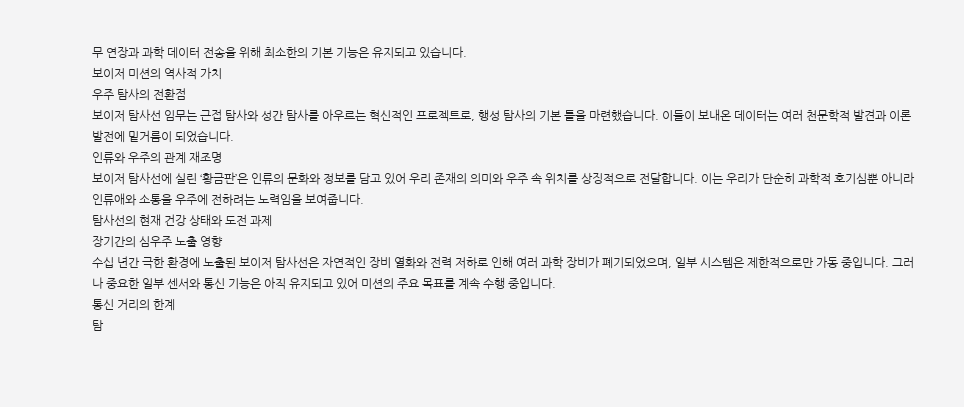무 연장과 과학 데이터 전송을 위해 최소한의 기본 기능은 유지되고 있습니다.
보이저 미션의 역사적 가치
우주 탐사의 전환점
보이저 탐사선 임무는 근접 탐사와 성간 탐사를 아우르는 혁신적인 프로젝트로, 행성 탐사의 기본 틀을 마련했습니다. 이들이 보내온 데이터는 여러 천문학적 발견과 이론 발전에 밑거름이 되었습니다.
인류와 우주의 관계 재조명
보이저 탐사선에 실린 ‘황금판’은 인류의 문화와 정보를 담고 있어 우리 존재의 의미와 우주 속 위치를 상징적으로 전달합니다. 이는 우리가 단순히 과학적 호기심뿐 아니라 인류애와 소통을 우주에 전하려는 노력임을 보여줍니다.
탐사선의 현재 건강 상태와 도전 과제
장기간의 심우주 노출 영향
수십 년간 극한 환경에 노출된 보이저 탐사선은 자연적인 장비 열화와 전력 저하로 인해 여러 과학 장비가 폐기되었으며, 일부 시스템은 제한적으로만 가동 중입니다. 그러나 중요한 일부 센서와 통신 기능은 아직 유지되고 있어 미션의 주요 목표를 계속 수행 중입니다.
통신 거리의 한계
탐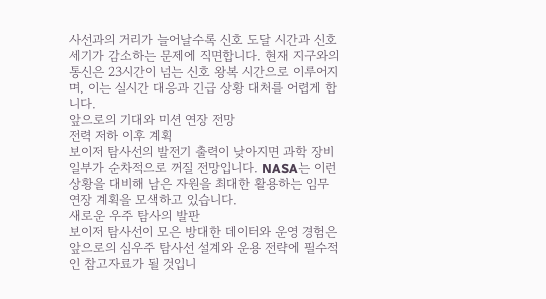사선과의 거리가 늘어날수록 신호 도달 시간과 신호 세기가 감소하는 문제에 직면합니다. 현재 지구와의 통신은 23시간이 넘는 신호 왕복 시간으로 이루어지며, 이는 실시간 대응과 긴급 상황 대처를 어렵게 합니다.
앞으로의 기대와 미션 연장 전망
전력 저하 이후 계획
보이저 탐사선의 발전기 출력이 낮아지면 과학 장비 일부가 순차적으로 꺼질 전망입니다. NASA는 이런 상황을 대비해 남은 자원을 최대한 활용하는 임무 연장 계획을 모색하고 있습니다.
새로운 우주 탐사의 발판
보이저 탐사선이 모은 방대한 데이터와 운영 경험은 앞으로의 심우주 탐사선 설계와 운용 전략에 필수적인 참고자료가 될 것입니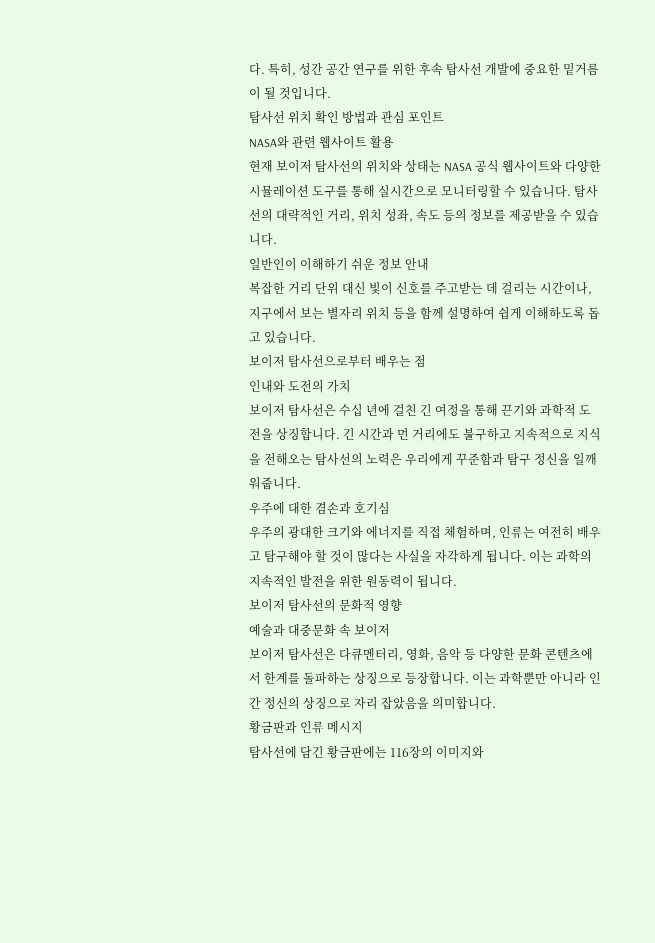다. 특히, 성간 공간 연구를 위한 후속 탐사선 개발에 중요한 밑거름이 될 것입니다.
탐사선 위치 확인 방법과 관심 포인트
NASA와 관련 웹사이트 활용
현재 보이저 탐사선의 위치와 상태는 NASA 공식 웹사이트와 다양한 시뮬레이션 도구를 통해 실시간으로 모니터링할 수 있습니다. 탐사선의 대략적인 거리, 위치 성좌, 속도 등의 정보를 제공받을 수 있습니다.
일반인이 이해하기 쉬운 정보 안내
복잡한 거리 단위 대신 빛이 신호를 주고받는 데 걸리는 시간이나, 지구에서 보는 별자리 위치 등을 함께 설명하여 쉽게 이해하도록 돕고 있습니다.
보이저 탐사선으로부터 배우는 점
인내와 도전의 가치
보이저 탐사선은 수십 년에 걸친 긴 여정을 통해 끈기와 과학적 도전을 상징합니다. 긴 시간과 먼 거리에도 불구하고 지속적으로 지식을 전해오는 탐사선의 노력은 우리에게 꾸준함과 탐구 정신을 일깨워줍니다.
우주에 대한 겸손과 호기심
우주의 광대한 크기와 에너지를 직접 체험하며, 인류는 여전히 배우고 탐구해야 할 것이 많다는 사실을 자각하게 됩니다. 이는 과학의 지속적인 발전을 위한 원동력이 됩니다.
보이저 탐사선의 문화적 영향
예술과 대중문화 속 보이저
보이저 탐사선은 다큐멘터리, 영화, 음악 등 다양한 문화 콘텐츠에서 한계를 돌파하는 상징으로 등장합니다. 이는 과학뿐만 아니라 인간 정신의 상징으로 자리 잡았음을 의미합니다.
황금판과 인류 메시지
탐사선에 담긴 황금판에는 116장의 이미지와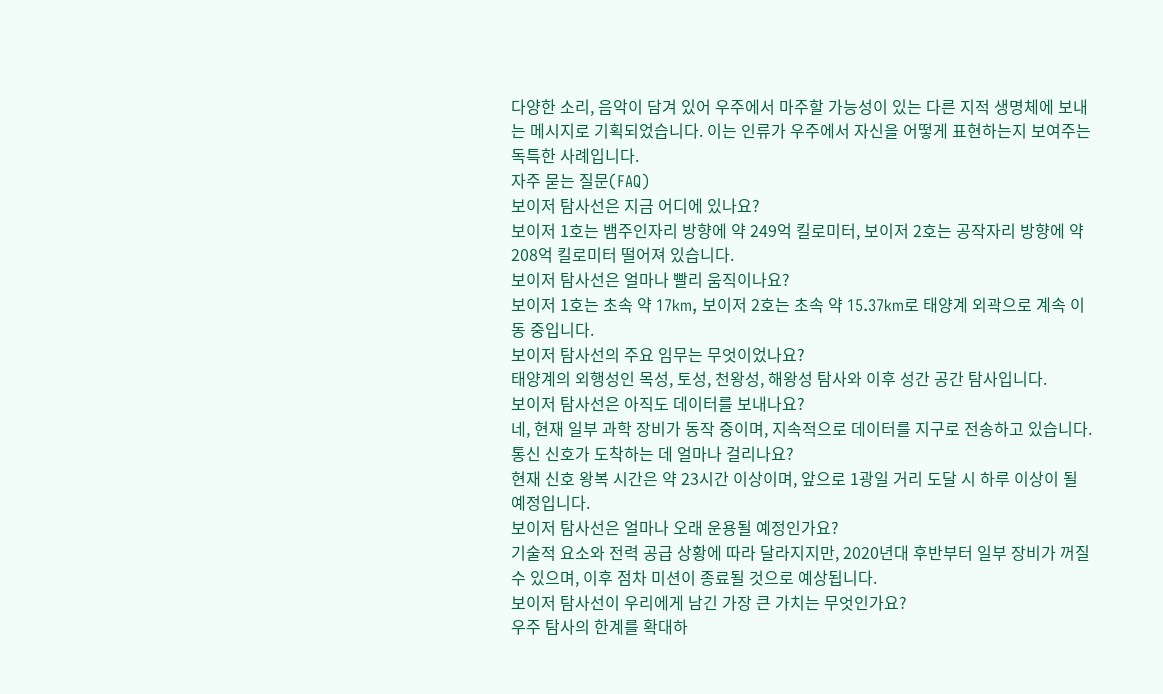다양한 소리, 음악이 담겨 있어 우주에서 마주할 가능성이 있는 다른 지적 생명체에 보내는 메시지로 기획되었습니다. 이는 인류가 우주에서 자신을 어떻게 표현하는지 보여주는 독특한 사례입니다.
자주 묻는 질문(FAQ)
보이저 탐사선은 지금 어디에 있나요?
보이저 1호는 뱀주인자리 방향에 약 249억 킬로미터, 보이저 2호는 공작자리 방향에 약 208억 킬로미터 떨어져 있습니다.
보이저 탐사선은 얼마나 빨리 움직이나요?
보이저 1호는 초속 약 17km, 보이저 2호는 초속 약 15.37km로 태양계 외곽으로 계속 이동 중입니다.
보이저 탐사선의 주요 임무는 무엇이었나요?
태양계의 외행성인 목성, 토성, 천왕성, 해왕성 탐사와 이후 성간 공간 탐사입니다.
보이저 탐사선은 아직도 데이터를 보내나요?
네, 현재 일부 과학 장비가 동작 중이며, 지속적으로 데이터를 지구로 전송하고 있습니다.
통신 신호가 도착하는 데 얼마나 걸리나요?
현재 신호 왕복 시간은 약 23시간 이상이며, 앞으로 1광일 거리 도달 시 하루 이상이 될 예정입니다.
보이저 탐사선은 얼마나 오래 운용될 예정인가요?
기술적 요소와 전력 공급 상황에 따라 달라지지만, 2020년대 후반부터 일부 장비가 꺼질 수 있으며, 이후 점차 미션이 종료될 것으로 예상됩니다.
보이저 탐사선이 우리에게 남긴 가장 큰 가치는 무엇인가요?
우주 탐사의 한계를 확대하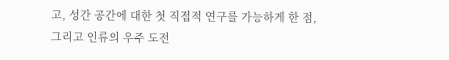고, 성간 공간에 대한 첫 직접적 연구를 가능하게 한 점, 그리고 인류의 우주 도전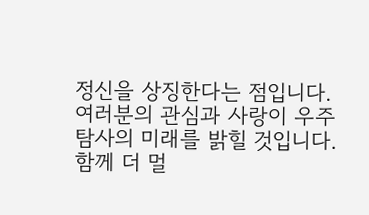정신을 상징한다는 점입니다.
여러분의 관심과 사랑이 우주 탐사의 미래를 밝힐 것입니다. 함께 더 멀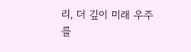리, 더 깊이 미래 우주를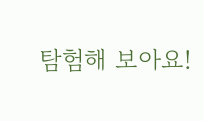탐험해 보아요!